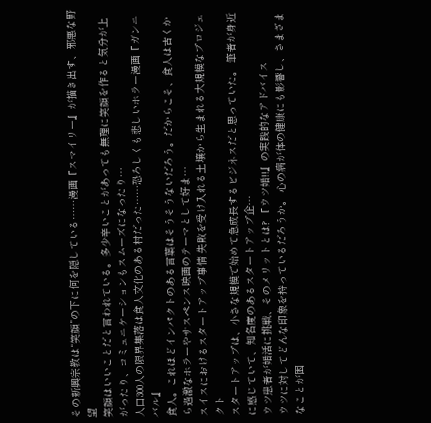その新興宗教は“笑顔”の下に何を隠している……漫画『スマイリー』が描き出す、邪悪な野望
笑顔はいいことだと言われている。多少辛いことがあっても無理に笑顔を作ると気分が上がったり、コミュニケーションもスムーズになったり…
人口300人の限界集落は食人文化のある村だった……恐ろしくも悲しいホラー漫画『ガンニバル』
食人。これほどインパクトのある言葉はそうそうないだろう。だからこそ、食人は古くから過激なホラーやサスペンス映画のテーマとして好ま…
スイスにおけるスタートアップ事情 失敗を受け入れる土壌から生まれる大規模なプロジェクト
スタートアップは、小さな規模で始めて急成長するビジネスだと思っていた。 筆者が身近に感じていて、知名度のあるスタートアップ企…
ウツ患者が婚活に挑戦、そのメリットとは? 『ウツ婚!!』の実践的なアドバイス
ウツに対してどんな印象を持っているだろうか。 心の病が体の健康にも影響し、さまざまなことが困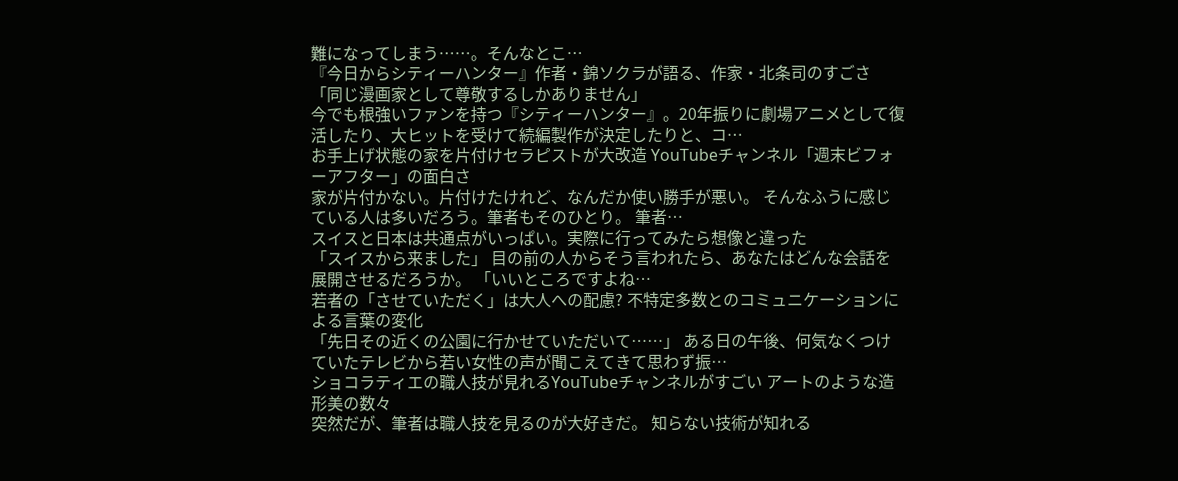難になってしまう……。そんなとこ…
『今日からシティーハンター』作者・錦ソクラが語る、作家・北条司のすごさ 「同じ漫画家として尊敬するしかありません」
今でも根強いファンを持つ『シティーハンター』。20年振りに劇場アニメとして復活したり、大ヒットを受けて続編製作が決定したりと、コ…
お手上げ状態の家を片付けセラピストが大改造 YouTubeチャンネル「週末ビフォーアフター」の面白さ
家が片付かない。片付けたけれど、なんだか使い勝手が悪い。 そんなふうに感じている人は多いだろう。筆者もそのひとり。 筆者…
スイスと日本は共通点がいっぱい。実際に行ってみたら想像と違った
「スイスから来ました」 目の前の人からそう言われたら、あなたはどんな会話を展開させるだろうか。 「いいところですよね…
若者の「させていただく」は大人への配慮? 不特定多数とのコミュニケーションによる言葉の変化
「先日その近くの公園に行かせていただいて……」 ある日の午後、何気なくつけていたテレビから若い女性の声が聞こえてきて思わず振…
ショコラティエの職人技が見れるYouTubeチャンネルがすごい アートのような造形美の数々
突然だが、筆者は職人技を見るのが大好きだ。 知らない技術が知れる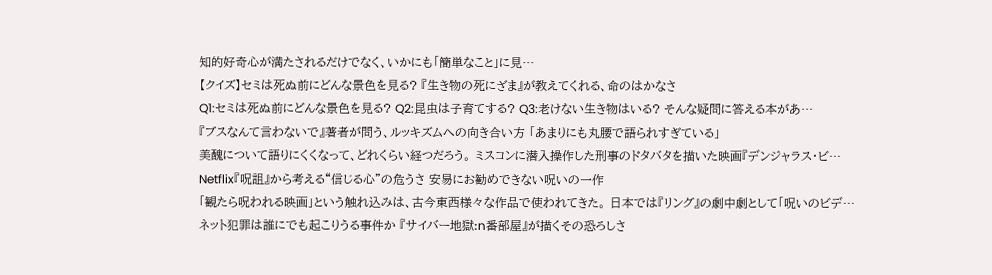知的好奇心が満たされるだけでなく、いかにも「簡単なこと」に見…
【クイズ】セミは死ぬ前にどんな景色を見る? 『生き物の死にざま』が教えてくれる、命のはかなさ
Q1:セミは死ぬ前にどんな景色を見る? Q2:昆虫は子育てする? Q3:老けない生き物はいる? そんな疑問に答える本があ…
『ブスなんて言わないで』著者が問う、ルッキズムへの向き合い方 「あまりにも丸腰で語られすぎている」
美醜について語りにくくなって、どれくらい経つだろう。 ミスコンに潜入操作した刑事のドタバタを描いた映画『デンジャラス・ビ…
Netflix『呪詛』から考える“信じる心”の危うさ 安易にお勧めできない呪いの一作
「観たら呪われる映画」という触れ込みは、古今東西様々な作品で使われてきた。 日本では『リング』の劇中劇として「呪いのビデ…
ネット犯罪は誰にでも起こりうる事件か 『サイバー地獄:n番部屋』が描くその恐ろしさ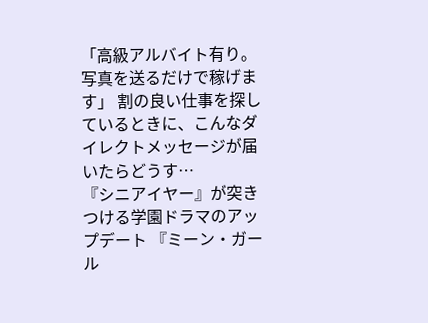「高級アルバイト有り。写真を送るだけで稼げます」 割の良い仕事を探しているときに、こんなダイレクトメッセージが届いたらどうす…
『シニアイヤー』が突きつける学園ドラマのアップデート 『ミーン・ガール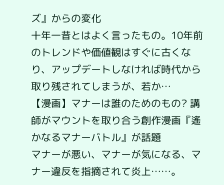ズ』からの変化
十年一昔とはよく言ったもの。10年前のトレンドや価値観はすぐに古くなり、アップデートしなければ時代から取り残されてしまうが、若か…
【漫画】マナーは誰のためのもの? 講師がマウントを取り合う創作漫画『遙かなるマナーバトル』が話題
マナーが悪い、マナーが気になる、マナー違反を指摘されて炎上……。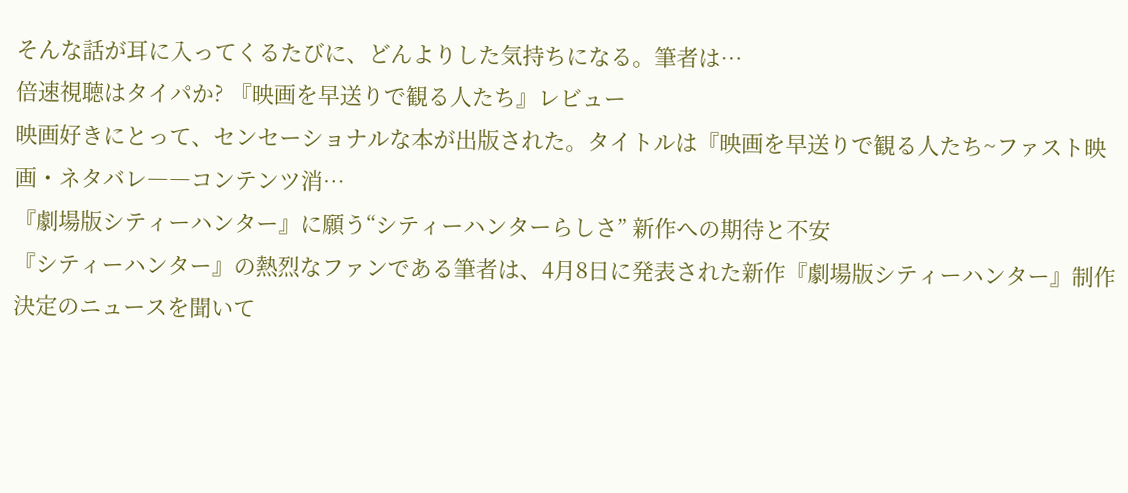そんな話が耳に入ってくるたびに、どんよりした気持ちになる。筆者は…
倍速視聴はタイパか? 『映画を早送りで観る人たち』レビュー
映画好きにとって、センセーショナルな本が出版された。タイトルは『映画を早送りで観る人たち~ファスト映画・ネタバレ――コンテンツ消…
『劇場版シティーハンター』に願う“シティーハンターらしさ” 新作への期待と不安
『シティーハンター』の熱烈なファンである筆者は、4月8日に発表された新作『劇場版シティーハンター』制作決定のニュースを聞いて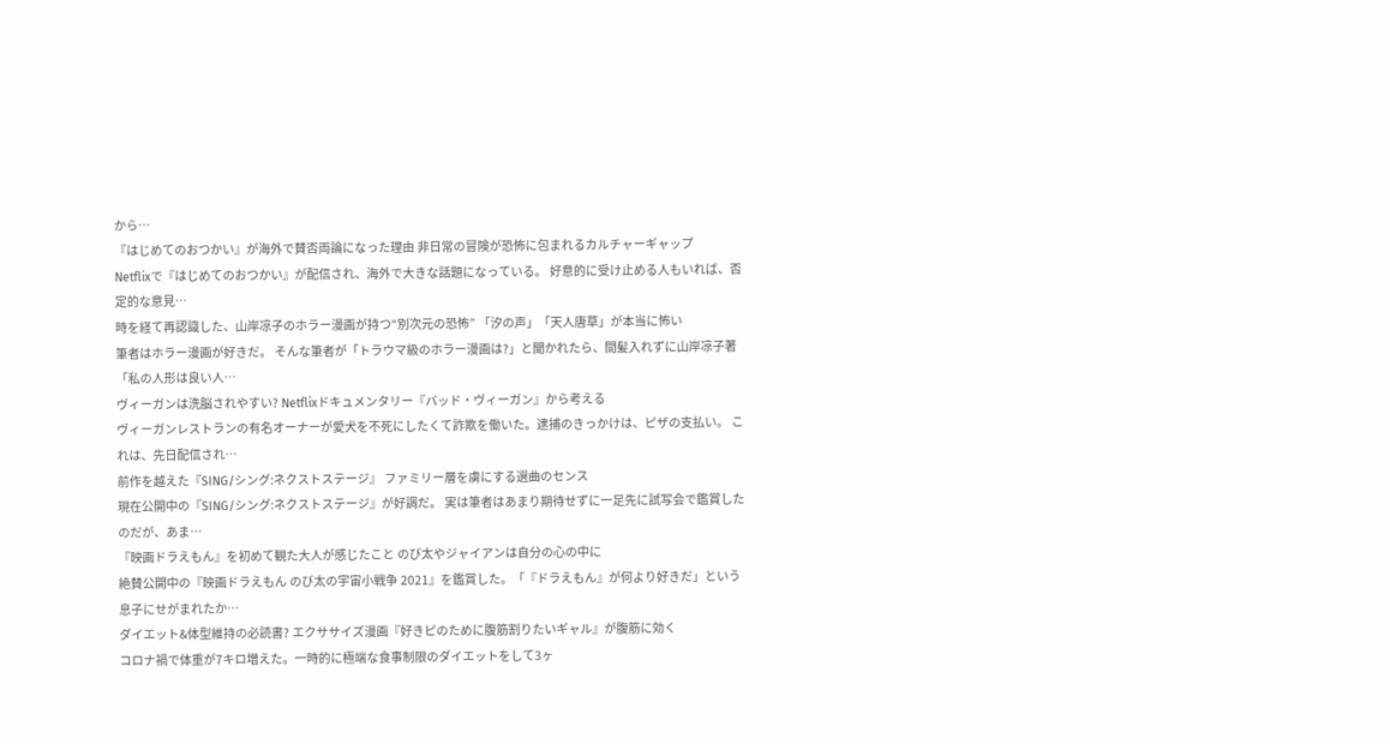から…
『はじめてのおつかい』が海外で賛否両論になった理由 非日常の冒険が恐怖に包まれるカルチャーギャップ
Netflixで『はじめてのおつかい』が配信され、海外で大きな話題になっている。 好意的に受け止める人もいれば、否定的な意見…
時を経て再認識した、山岸凉子のホラー漫画が持つ“別次元の恐怖” 「汐の声」「天人唐草」が本当に怖い
筆者はホラー漫画が好きだ。 そんな筆者が「トラウマ級のホラー漫画は?」と聞かれたら、間髪入れずに山岸凉子著「私の人形は良い人…
ヴィーガンは洗脳されやすい? Netflixドキュメンタリー『バッド・ヴィーガン』から考える
ヴィーガンレストランの有名オーナーが愛犬を不死にしたくて詐欺を働いた。逮捕のきっかけは、ピザの支払い。 これは、先日配信され…
前作を越えた『SING/シング:ネクストステージ』 ファミリー層を虜にする選曲のセンス
現在公開中の『SING/シング:ネクストステージ』が好調だ。 実は筆者はあまり期待せずに一足先に試写会で鑑賞したのだが、あま…
『映画ドラえもん』を初めて観た大人が感じたこと のび太やジャイアンは自分の心の中に
絶賛公開中の『映画ドラえもん のび太の宇宙小戦争 2021』を鑑賞した。「『ドラえもん』が何より好きだ」という息子にせがまれたか…
ダイエット&体型維持の必読書? エクササイズ漫画『好きピのために腹筋割りたいギャル』が腹筋に効く
コロナ禍で体重が7キロ増えた。一時的に極端な食事制限のダイエットをして3ヶ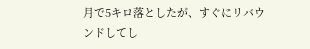月で5キロ落としたが、すぐにリバウンドしてし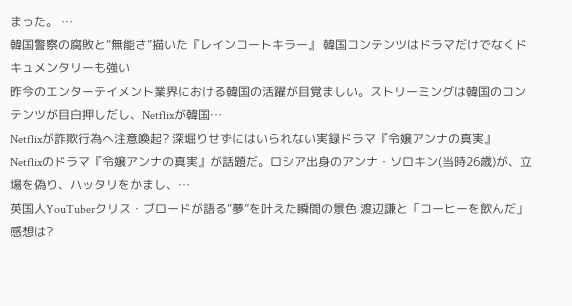まった。 …
韓国警察の腐敗と“無能さ”描いた『レインコートキラー』 韓国コンテンツはドラマだけでなくドキュメンタリーも強い
昨今のエンターテイメント業界における韓国の活躍が目覚ましい。ストリーミングは韓国のコンテンツが目白押しだし、Netflixが韓国…
Netflixが詐欺行為へ注意喚起? 深堀りせずにはいられない実録ドラマ『令嬢アンナの真実』
Netflixのドラマ『令嬢アンナの真実』が話題だ。ロシア出身のアンナ・ソロキン(当時26歳)が、立場を偽り、ハッタリをかまし、…
英国人YouTuberクリス・ブロードが語る“夢”を叶えた瞬間の景色 渡辺謙と「コーヒーを飲んだ」感想は?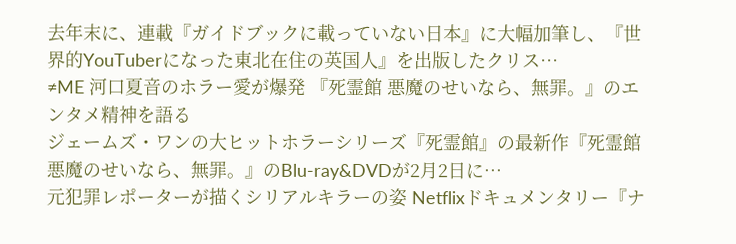去年末に、連載『ガイドブックに載っていない日本』に大幅加筆し、『世界的YouTuberになった東北在住の英国人』を出版したクリス…
≠ME 河口夏音のホラー愛が爆発 『死霊館 悪魔のせいなら、無罪。』のエンタメ精神を語る
ジェームズ・ワンの大ヒットホラーシリーズ『死霊館』の最新作『死霊館 悪魔のせいなら、無罪。』のBlu-ray&DVDが2月2日に…
元犯罪レポーターが描くシリアルキラーの姿 Netflixドキュメンタリー『ナ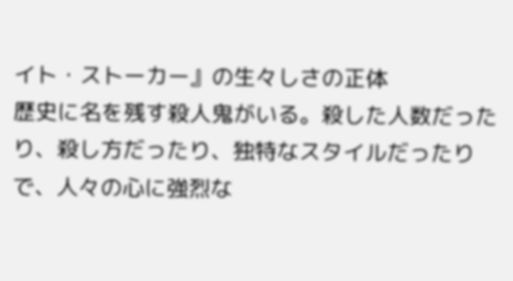イト・ストーカー』の生々しさの正体
歴史に名を残す殺人鬼がいる。殺した人数だったり、殺し方だったり、独特なスタイルだったりで、人々の心に強烈な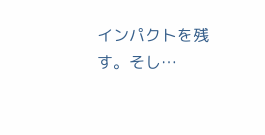インパクトを残す。そし…